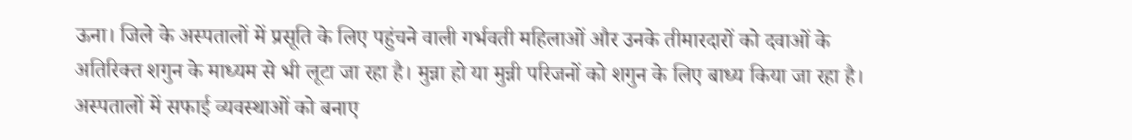ऊना। जिले के अस्पतालों में प्रसूति के लिए पहुंचने वाली गर्भवती महिलाओं और उनके तीमारदारों को दवाओं के अतिरिक्त शगुन के माध्यम से भी लूटा जा रहा है। मुन्ना हो या मुन्नी परिजनों को शगुन के लिए बाध्य किया जा रहा है। अस्पतालों में सफाई व्यवस्थाओं को बनाए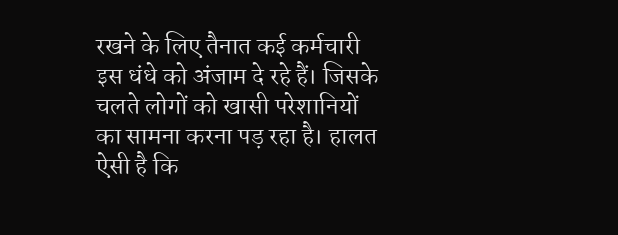रखने के लिए तैनात कई कर्मचारी इस धंधे को अंजाम दे रहे हैं। जिसके चलते लोगों को खासी परेशानियों का सामना करना पड़ रहा है। हालत ऐसी है कि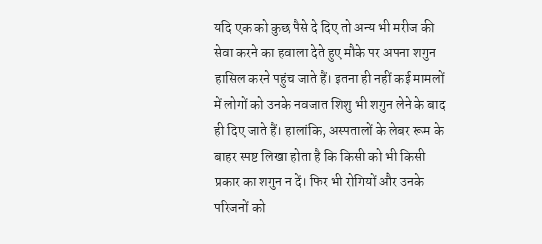यदि एक को कुछ पैसे दे दिए तो अन्य भी मरीज की सेवा करने का हवाला देते हुए मौके पर अपना शगुन हासिल करने पहुंच जाते हैं। इतना ही नहीं कई मामलों में लोगों को उनके नवजात शिशु भी शगुन लेने के बाद ही दिए जाते हैं। हालांकि, अस्पतालों के लेबर रूम के बाहर स्पष्ट लिखा होता है कि किसी को भी किसी प्रकार का शगुन न दें। फिर भी रोगियों और उनके परिजनों को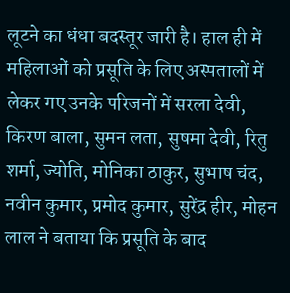लूटने का धंधा बदस्तूर जारी है। हाल ही में महिलाओं को प्रसूति के लिए अस्पतालों में लेकर गए उनके परिजनों में सरला देवी, किरण बाला, सुमन लता, सुषमा देवी, रितु शर्मा, ज्योति, मोनिका ठाकुर, सुभाष चंद, नवीन कुमार, प्रमोद कुमार, सुरेंद्र हीर, मोहन लाल ने बताया कि प्रसूति के बाद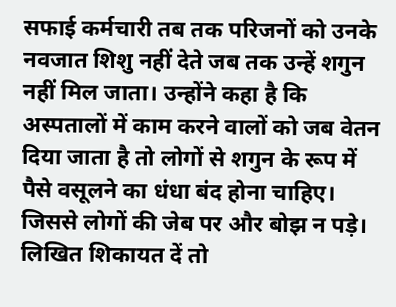सफाई कर्मचारी तब तक परिजनों को उनके नवजात शिशु नहीं देते जब तक उन्हें शगुन नहीं मिल जाता। उन्होंने कहा है कि अस्पतालों में काम करने वालों को जब वेतन दिया जाता है तो लोगों से शगुन के रूप में पैसे वसूलने का धंधा बंद होना चाहिए। जिससे लोगों की जेब पर और बोझ न पड़े।
लिखित शिकायत दें तो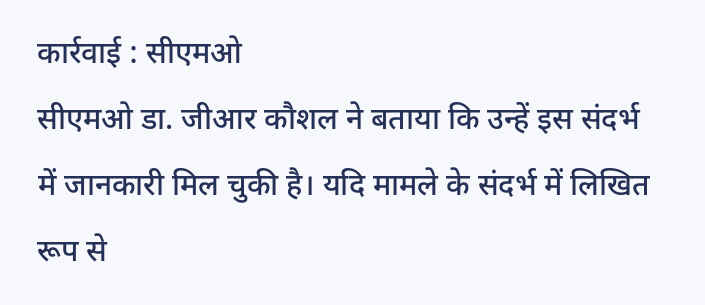कार्रवाई : सीएमओ
सीएमओ डा. जीआर कौशल ने बताया कि उन्हें इस संदर्भ में जानकारी मिल चुकी है। यदि मामले के संदर्भ में लिखित रूप से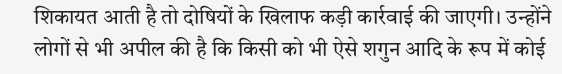शिकायत आती है तो दोषियों के खिलाफ कड़ी कार्रवाई की जाएगी। उन्होंने लोगों से भी अपील की है कि किसी को भी ऐसे शगुन आदि के रूप में कोई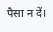पैसा न दें।